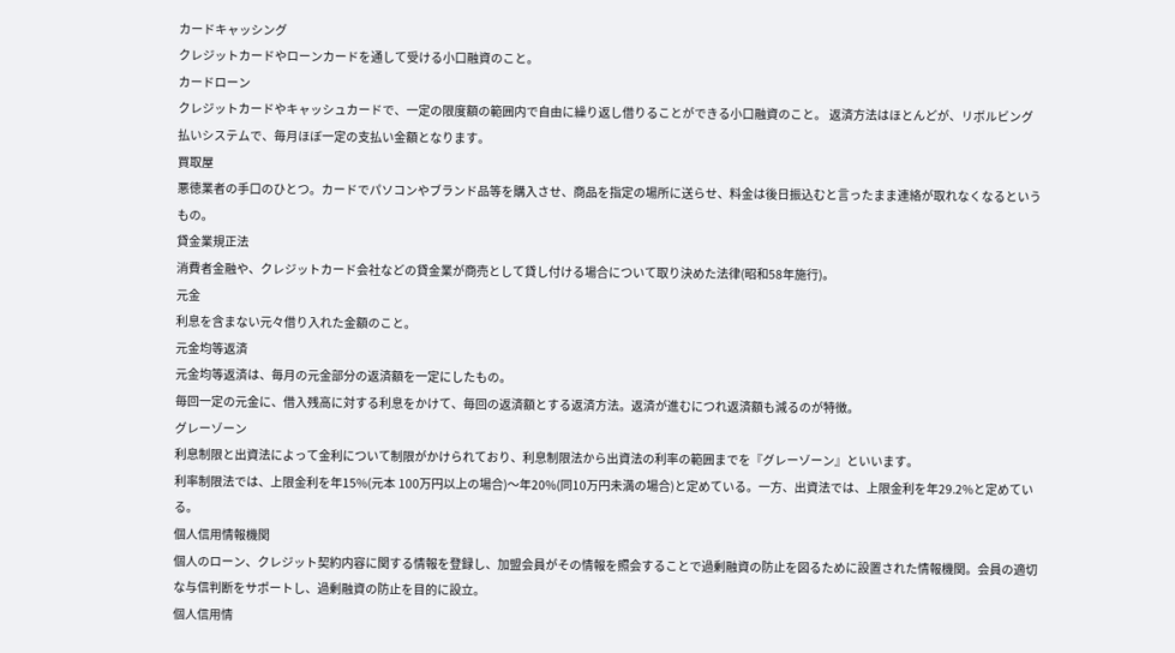カードキャッシング
クレジットカードやローンカードを通して受ける小口融資のこと。
カードローン
クレジットカードやキャッシュカードで、一定の限度額の範囲内で自由に繰り返し借りることができる小口融資のこと。 返済方法はほとんどが、リボルビング払いシステムで、毎月ほぼ一定の支払い金額となります。
買取屋
悪徳業者の手口のひとつ。カードでパソコンやブランド品等を購入させ、商品を指定の場所に送らせ、料金は後日振込むと言ったまま連絡が取れなくなるというもの。
貸金業規正法
消費者金融や、クレジットカード会社などの貸金業が商売として貸し付ける場合について取り決めた法律(昭和58年施行)。
元金
利息を含まない元々借り入れた金額のこと。
元金均等返済
元金均等返済は、毎月の元金部分の返済額を一定にしたもの。
毎回一定の元金に、借入残高に対する利息をかけて、毎回の返済額とする返済方法。返済が進むにつれ返済額も減るのが特徴。
グレーゾーン
利息制限と出資法によって金利について制限がかけられており、利息制限法から出資法の利率の範囲までを『グレーゾーン』といいます。
利率制限法では、上限金利を年15%(元本 100万円以上の場合)〜年20%(同10万円未満の場合)と定めている。一方、出資法では、上限金利を年29.2%と定めている。
個人信用情報機関
個人のローン、クレジット契約内容に関する情報を登録し、加盟会員がその情報を照会することで過剰融資の防止を図るために設置された情報機関。会員の適切な与信判断をサポートし、過剰融資の防止を目的に設立。
個人信用情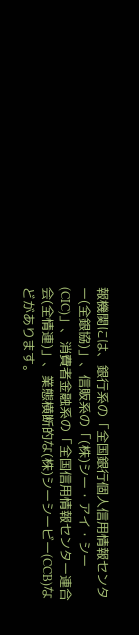報機関には、銀行系の「全国銀行個人信用情報センター(全銀協)」、信販系の「(株)シー・アイ・シー(CIC)」、消費者金融系の「全国信用情報センター連合会(全情連)」、業態横断的な(株)シーシービー(CCB)などがあります。